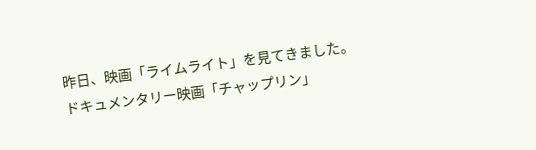昨日、映画「ライムライト」を見てきました。ドキュメンタリー映画「チャップリン」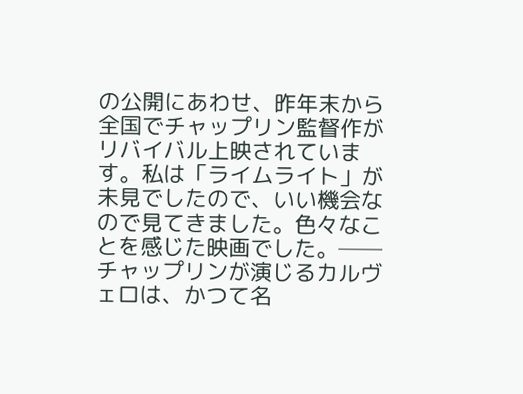の公開にあわせ、昨年末から全国でチャップリン監督作がリバイバル上映されています。私は「ライムライト」が未見でしたので、いい機会なので見てきました。色々なことを感じた映画でした。──チャップリンが演じるカルヴェロは、かつて名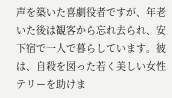声を築いた喜劇役者ですが、年老いた後は観客から忘れ去られ、安下宿で一人で暮らしています。彼は、自殺を図った若く美しい女性テリーを助けま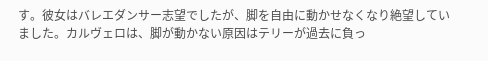す。彼女はバレエダンサー志望でしたが、脚を自由に動かせなくなり絶望していました。カルヴェロは、脚が動かない原因はテリーが過去に負っ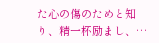た心の傷のためと知り、精一杯励まし、…